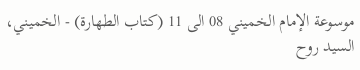موسوعة الإمام الخميني 08 الى 11 (كتاب الطهارة) - الخميني، السيد روح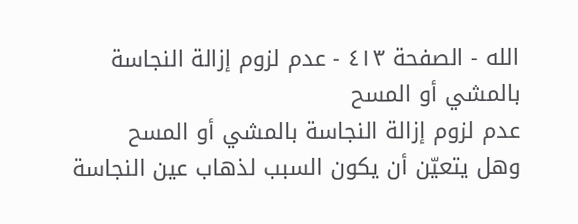الله - الصفحة ٤١٣ - عدم لزوم إزالة النجاسة بالمشي أو المسح
عدم لزوم إزالة النجاسة بالمشي أو المسح
وهل يتعيّن أن يكون السبب لذهاب عين النجاسة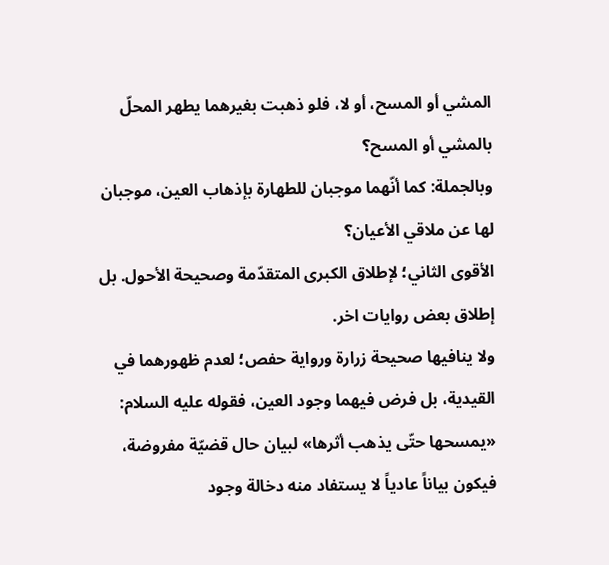المشي أو المسح، أو لا، فلو ذهبت بغيرهما يطهر المحلّ بالمشي أو المسح؟
وبالجملة: كما أنّهما موجبان للطهارة بإذهاب العين، موجبان لها عن ملاقي الأعيان؟
الأقوى الثاني؛ لإطلاق الكبرى المتقدّمة وصحيحة الأحول. بل إطلاق بعض روايات اخر.
ولا ينافيها صحيحة زرارة ورواية حفص؛ لعدم ظهورهما في القيدية، بل فرض فيهما وجود العين، فقوله عليه السلام: «يمسحها حتّى يذهب أثرها» لبيان حال قضيّة مفروضة، فيكون بياناً عادياً لا يستفاد منه دخالة وجود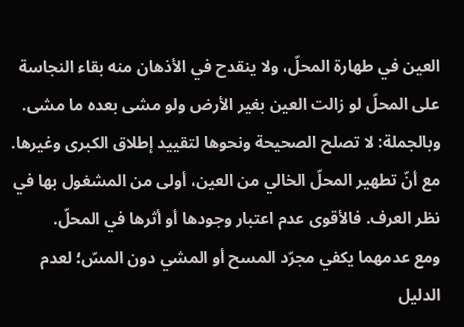العين في طهارة المحلّ، ولا ينقدح في الأذهان منه بقاء النجاسة على المحلّ لو زالت العين بغير الأرض ولو مشى بعده ما مشى.
وبالجملة: لا تصلح الصحيحة ونحوها لتقييد إطلاق الكبرى وغيرها. مع أنّ تطهير المحلّ الخالي من العين، أولى من المشغول بها في نظر العرف. فالأقوى عدم اعتبار وجودها أو أثرها في المحلّ.
ومع عدمهما يكفي مجرّد المسح أو المشي دون المسّ؛ لعدم الدليل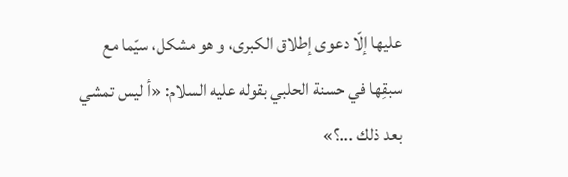عليها إلّا دعوى إطلاق الكبرى، و هو مشكل، سيّما مع سبقِها في حسنة الحلبي بقوله عليه السلام: «أ ليس تمشي بعد ذلك ...؟»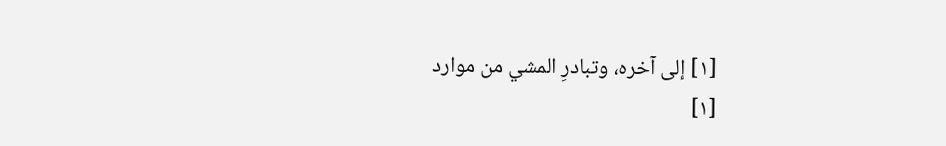[١] إلى آخره، وتبادرِ المشي من موارد
[١]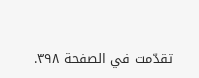تقدّمت في الصفحة ٣٩٨.